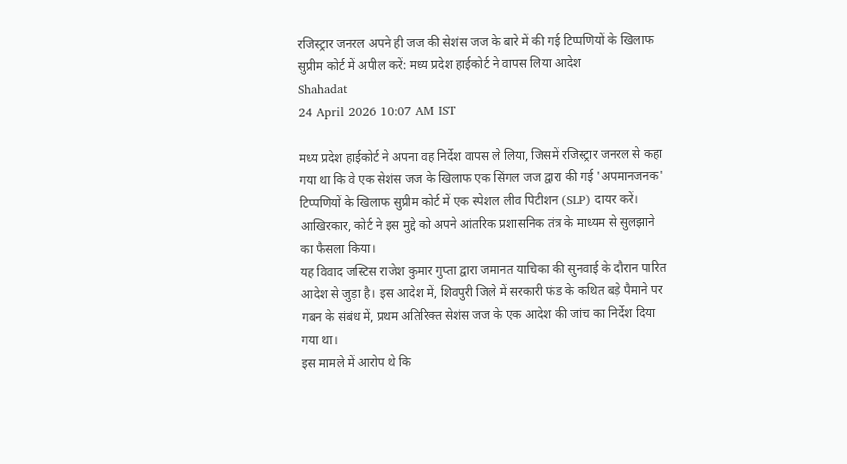रजिस्ट्रार जनरल अपने ही जज की सेशंस जज के बारे में की गई टिप्पणियों के खिलाफ सुप्रीम कोर्ट में अपील करें: मध्य प्रदेश हाईकोर्ट ने वापस लिया आदेश
Shahadat
24 April 2026 10:07 AM IST

मध्य प्रदेश हाईकोर्ट ने अपना वह निर्देश वापस ले लिया, जिसमें रजिस्ट्रार जनरल से कहा गया था कि वे एक सेशंस जज के खिलाफ एक सिंगल जज द्वारा की गई 'अपमानजनक' टिप्पणियों के खिलाफ सुप्रीम कोर्ट में एक स्पेशल लीव पिटीशन (SLP) दायर करें। आखिरकार, कोर्ट ने इस मुद्दे को अपने आंतरिक प्रशासनिक तंत्र के माध्यम से सुलझाने का फैसला किया।
यह विवाद जस्टिस राजेश कुमार गुप्ता द्वारा जमानत याचिका की सुनवाई के दौरान पारित आदेश से जुड़ा है। इस आदेश में, शिवपुरी जिले में सरकारी फंड के कथित बड़े पैमाने पर गबन के संबंध में, प्रथम अतिरिक्त सेशंस जज के एक आदेश की जांच का निर्देश दिया गया था।
इस मामले में आरोप थे कि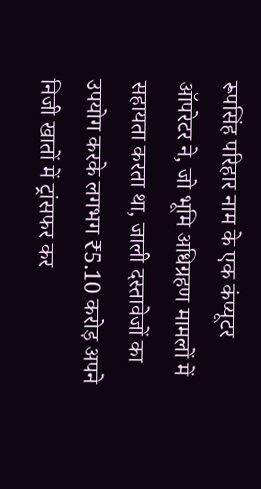रूपसिंह परिहार नाम के एक कंप्यूटर ऑपरेटर ने, जो भूमि अधिग्रहण मामलों में सहायता करता था, जाली दस्तावेजों का उपयोग करके लगभग ₹5.10 करोड़ अपने निजी खातों में ट्रांसफर कर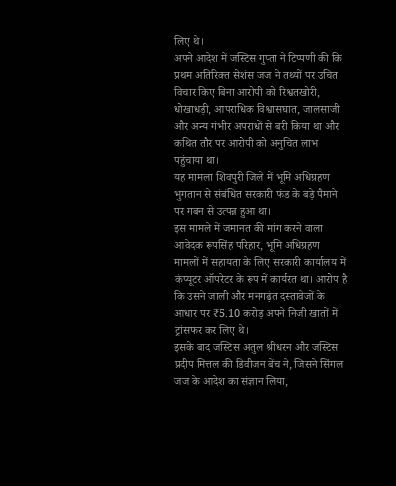लिए थे।
अपने आदेश में जस्टिस गुप्ता ने टिप्पणी की कि प्रथम अतिरिक्त सेशंस जज ने तथ्यों पर उचित विचार किए बिना आरोपी को रिश्वतखोरी, धोखाधड़ी, आपराधिक विश्वासघात, जालसाजी और अन्य गंभीर अपराधों से बरी किया था और कथित तौर पर आरोपी को अनुचित लाभ पहुंचाया था।
यह मामला शिवपुरी जिले में भूमि अधिग्रहण भुगतान से संबंधित सरकारी फंड के बड़े पैमाने पर गबन से उत्पन्न हुआ था।
इस मामले में जमानत की मांग करने वाला आवेदक रूपसिंह परिहार, भूमि अधिग्रहण मामलों में सहायता के लिए सरकारी कार्यालय में कंप्यूटर ऑपरेटर के रूप में कार्यरत था। आरोप है कि उसने जाली और मनगढ़ंत दस्तावेजों के आधार पर ₹5.10 करोड़ अपने निजी खातों में ट्रांसफर कर लिए थे।
इसके बाद जस्टिस अतुल श्रीधरन और जस्टिस प्रदीप मित्तल की डिवीजन बेंच ने, जिसने सिंगल जज के आदेश का संज्ञान लिया,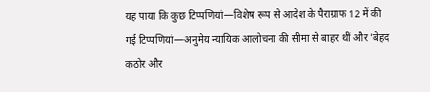यह पाया कि कुछ टिप्पणियां—विशेष रूप से आदेश के पैराग्राफ 12 में की गई टिप्पणियां—अनुमेय न्यायिक आलोचना की सीमा से बाहर थीं और 'बेहद कठोर और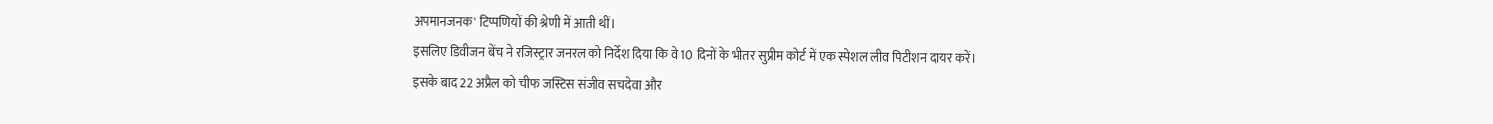अपमानजनक' टिप्पणियों की श्रेणी में आती थीं।
इसलिए डिवीजन बेंच ने रजिस्ट्रार जनरल को निर्देश दिया कि वे 10 दिनों के भीतर सुप्रीम कोर्ट में एक स्पेशल लीव पिटीशन दायर करें।
इसके बाद 22 अप्रैल को चीफ जस्टिस संजीव सचदेवा और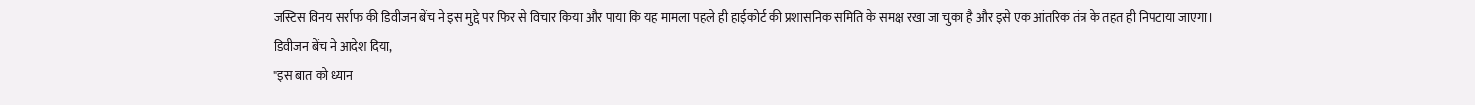जस्टिस विनय सर्राफ की डिवीजन बेंच ने इस मुद्दे पर फिर से विचार किया और पाया कि यह मामला पहले ही हाईकोर्ट की प्रशासनिक समिति के समक्ष रखा जा चुका है और इसे एक आंतरिक तंत्र के तहत ही निपटाया जाएगा।
डिवीजन बेंच ने आदेश दिया,
"इस बात को ध्यान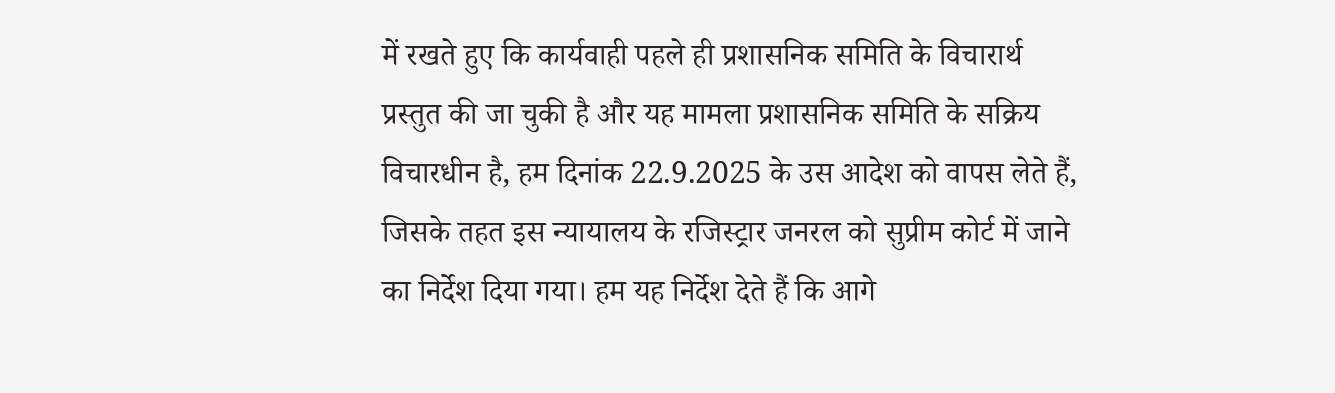में रखते हुए कि कार्यवाही पहले ही प्रशासनिक समिति के विचारार्थ प्रस्तुत की जा चुकी है और यह मामला प्रशासनिक समिति के सक्रिय विचारधीन है, हम दिनांक 22.9.2025 के उस आदेश को वापस लेते हैं, जिसके तहत इस न्यायालय के रजिस्ट्रार जनरल को सुप्रीम कोर्ट में जाने का निर्देश दिया गया। हम यह निर्देश देते हैं कि आगे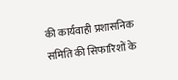की कार्यवाही प्रशासनिक समिति की सिफारिशों के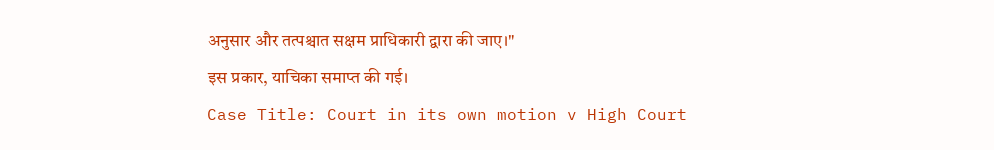अनुसार और तत्पश्चात सक्षम प्राधिकारी द्वारा की जाए।"
इस प्रकार, याचिका समाप्त की गई।
Case Title: Court in its own motion v High Court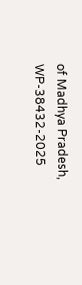of Madhya Pradesh, WP-38432-2025